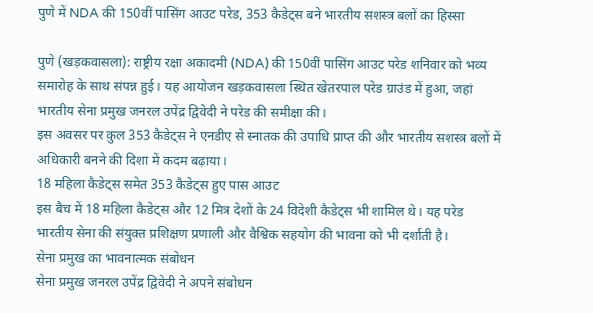पुणे में NDA की 150वीं पासिंग आउट परेड, 353 कैडेट्स बने भारतीय सशस्त्र बलों का हिस्सा

पुणे (खड़कवासला): राष्ट्रीय रक्षा अकादमी (NDA) की 150वीं पासिंग आउट परेड शनिवार को भव्य समारोह के साथ संपन्न हुई। यह आयोजन खड़कवासला स्थित खेतरपाल परेड ग्राउंड में हुआ, जहां भारतीय सेना प्रमुख जनरल उपेंद्र द्विवेदी ने परेड की समीक्षा की।
इस अवसर पर कुल 353 कैडेट्स ने एनडीए से स्नातक की उपाधि प्राप्त की और भारतीय सशस्त्र बलों में अधिकारी बनने की दिशा में कदम बढ़ाया।
18 महिला कैडेट्स समेत 353 कैडेट्स हुए पास आउट
इस बैच में 18 महिला कैडेट्स और 12 मित्र देशों के 24 विदेशी कैडेट्स भी शामिल थे। यह परेड भारतीय सेना की संयुक्त प्रशिक्षण प्रणाली और वैश्विक सहयोग की भावना को भी दर्शाती है।
सेना प्रमुख का भावनात्मक संबोधन
सेना प्रमुख जनरल उपेंद्र द्विवेदी ने अपने संबोधन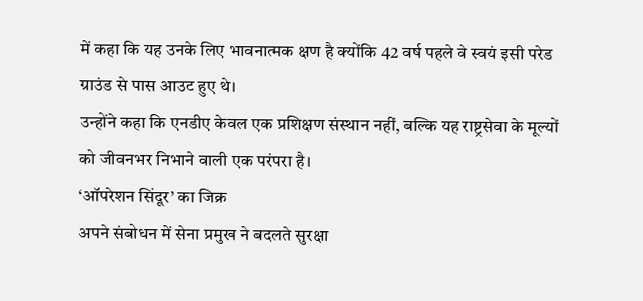में कहा कि यह उनके लिए भावनात्मक क्षण है क्योंकि 42 वर्ष पहले वे स्वयं इसी परेड ग्राउंड से पास आउट हुए थे।
उन्होंने कहा कि एनडीए केवल एक प्रशिक्षण संस्थान नहीं, बल्कि यह राष्ट्रसेवा के मूल्यों को जीवनभर निभाने वाली एक परंपरा है।
‘ऑपरेशन सिंदूर’ का जिक्र
अपने संबोधन में सेना प्रमुख ने बदलते सुरक्षा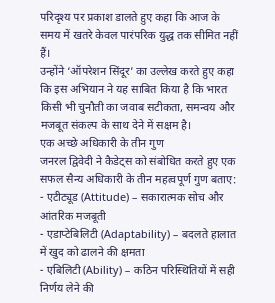परिदृश्य पर प्रकाश डालते हुए कहा कि आज के समय में खतरे केवल पारंपरिक युद्ध तक सीमित नहीं हैं।
उन्होंने ‘ऑपरेशन सिंदूर’ का उल्लेख करते हुए कहा कि इस अभियान ने यह साबित किया है कि भारत किसी भी चुनौती का जवाब सटीकता, समन्वय और मजबूत संकल्प के साथ देने में सक्षम है।
एक अच्छे अधिकारी के तीन गुण
जनरल द्विवेदी ने कैडेट्स को संबोधित करते हुए एक सफल सैन्य अधिकारी के तीन महत्वपूर्ण गुण बताए:
- एटीट्यूड (Attitude) – सकारात्मक सोच और आंतरिक मजबूती
- एडाप्टेबिलिटी (Adaptability) – बदलते हालात में खुद को ढालने की क्षमता
- एबिलिटी (Ability) – कठिन परिस्थितियों में सही निर्णय लेने की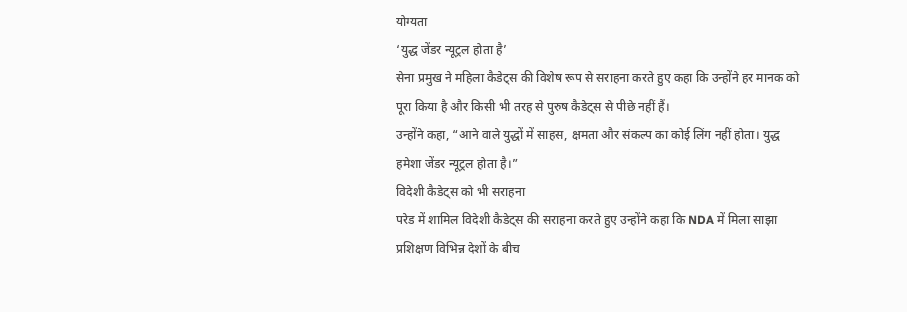योग्यता
‘युद्ध जेंडर न्यूट्रल होता है’
सेना प्रमुख ने महिला कैडेट्स की विशेष रूप से सराहना करते हुए कहा कि उन्होंने हर मानक को पूरा किया है और किसी भी तरह से पुरुष कैडेट्स से पीछे नहीं हैं।
उन्होंने कहा, “आने वाले युद्धों में साहस, क्षमता और संकल्प का कोई लिंग नहीं होता। युद्ध हमेशा जेंडर न्यूट्रल होता है।”
विदेशी कैडेट्स को भी सराहना
परेड में शामिल विदेशी कैडेट्स की सराहना करते हुए उन्होंने कहा कि NDA में मिला साझा प्रशिक्षण विभिन्न देशों के बीच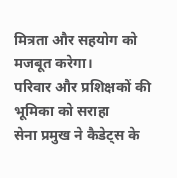मित्रता और सहयोग को मजबूत करेगा।
परिवार और प्रशिक्षकों की भूमिका को सराहा
सेना प्रमुख ने कैडेट्स के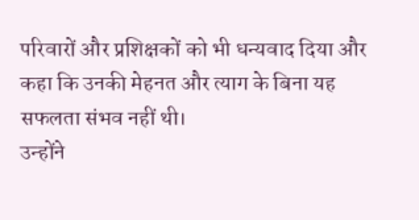परिवारों और प्रशिक्षकों को भी धन्यवाद दिया और कहा कि उनकी मेहनत और त्याग के बिना यह सफलता संभव नहीं थी।
उन्होंने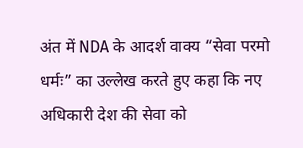अंत में NDA के आदर्श वाक्य “सेवा परमो धर्मः” का उल्लेख करते हुए कहा कि नए अधिकारी देश की सेवा को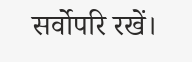सर्वोपरि रखें।